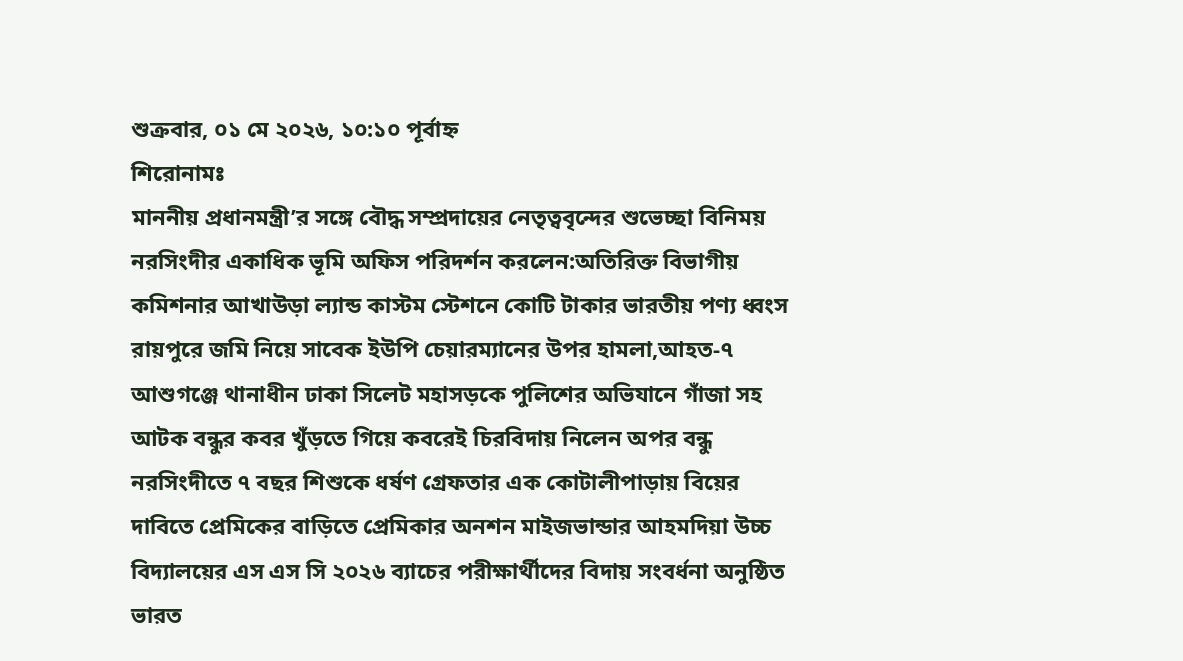শুক্রবার, ০১ মে ২০২৬, ১০:১০ পূর্বাহ্ন
শিরোনামঃ
মাননীয় প্রধানমন্ত্রী’র সঙ্গে বৌদ্ধ সম্প্রদায়ের নেতৃত্ববৃন্দের শুভেচ্ছা বিনিময় নরসিংদীর একাধিক ভূমি অফিস পরিদর্শন করলেন:অতিরিক্ত বিভাগীয় কমিশনার আখাউড়া ল্যান্ড কাস্টম স্টেশনে কোটি টাকার ভারতীয় পণ্য ধ্বংস রায়পুরে জমি নিয়ে সাবেক ইউপি চেয়ারম্যানের উপর হামলা,আহত-৭ আশুগঞ্জে থানাধীন ঢাকা সিলেট মহাসড়কে পুলিশের অভিযানে গাঁজা সহ আটক বন্ধুর কবর খুঁড়তে গিয়ে কবরেই চিরবিদায় নিলেন অপর বন্ধু নরসিংদীতে ৭ বছর শিশুকে ধর্ষণ গ্রেফতার এক কোটালীপাড়ায় বিয়ের দাবিতে প্রেমিকের বাড়িতে প্রেমিকার অনশন মাইজভান্ডার আহমদিয়া উচ্চ বিদ্যালয়ের এস এস সি ২০২৬ ব্যাচের পরীক্ষার্থীদের বিদায় সংবর্ধনা অনুষ্ঠিত ভারত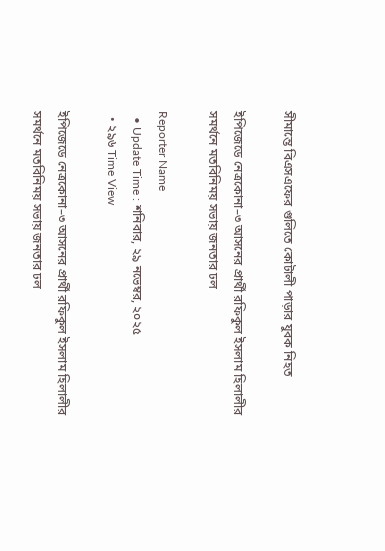সীমান্তে বিএসএফের গুলিতে কোটালী পাড়ার যুবক নিহত

ইপিজেডে নেত্রকোনা–৩ আসনের প্রার্থী রফিকুল ইসলাম হিলালীর সমর্থনে মতবিনিময় সভায় জনতার ঢল

Reporter Name
  • Update Time : শনিবার, ২৯ নভেম্বর, ২০২৫
  • ২৯৬ Time View

ইপিজেডে নেত্রকোনা–৩ আসনের প্রার্থী রফিকুল ইসলাম হিলালীর সমর্থনে মতবিনিময় সভায় জনতার ঢল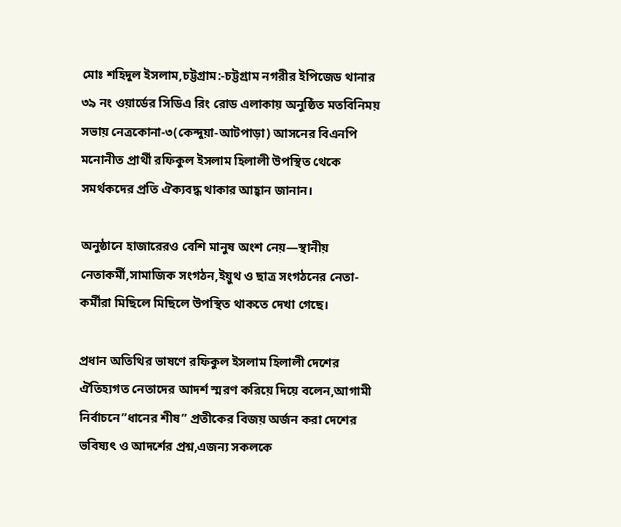মোঃ শহিদুল ইসলাম,চট্টগ্রাম:-চট্টগ্রাম নগরীর ইপিজেড থানার ৩৯ নং ওয়ার্ডের সিডিএ রিং রোড এলাকায় অনুষ্ঠিত মতবিনিময় সভায় নেত্রকোনা-৩(কেন্দুয়া-আটপাড়া) আসনের বিএনপি মনোনীত প্রার্থী রফিকুল ইসলাম হিলালী উপস্থিত থেকে সমর্থকদের প্রতি ঐক্যবদ্ধ থাকার আহ্বান জানান।

অনুষ্ঠানে হাজারেরও বেশি মানুষ অংশ নেয়—স্থানীয় নেতাকর্মী,সামাজিক সংগঠন,ইয়ুথ ও ছাত্র সংগঠনের নেতা-কর্মীরা মিছিলে মিছিলে উপস্থিত থাকতে দেখা গেছে।

প্রধান অতিথির ভাষণে রফিকুল ইসলাম হিলালী দেশের ঐতিহ্যগত নেতাদের আদর্শ স্মরণ করিয়ে দিয়ে বলেন,আগামী নির্বাচনে”ধানের শীষ” প্রতীকের বিজয় অর্জন করা দেশের ভবিষ্যৎ ও আদর্শের প্রশ্ন,এজন্য সকলকে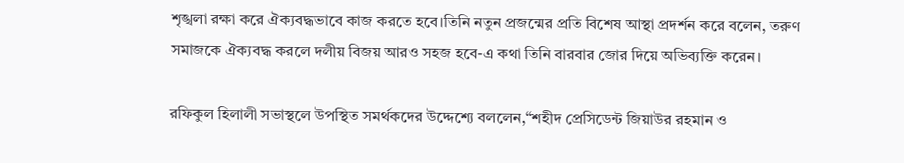শৃঙ্খলা রক্ষা করে ঐক্যবদ্ধভাবে কাজ করতে হবে।তিনি নতুন প্রজন্মের প্রতি বিশেষ আস্থা প্রদর্শন করে বলেন, তরুণ সমাজকে ঐক্যবদ্ধ করলে দলীয় বিজয় আরও সহজ হবে-এ কথা তিনি বারবার জোর দিয়ে অভিব্যক্তি করেন।

রফিকুল হিলালী সভাস্থলে উপস্থিত সমর্থকদের উদ্দেশ্যে বললেন,“শহীদ প্রেসিডেন্ট জিয়াউর রহমান ও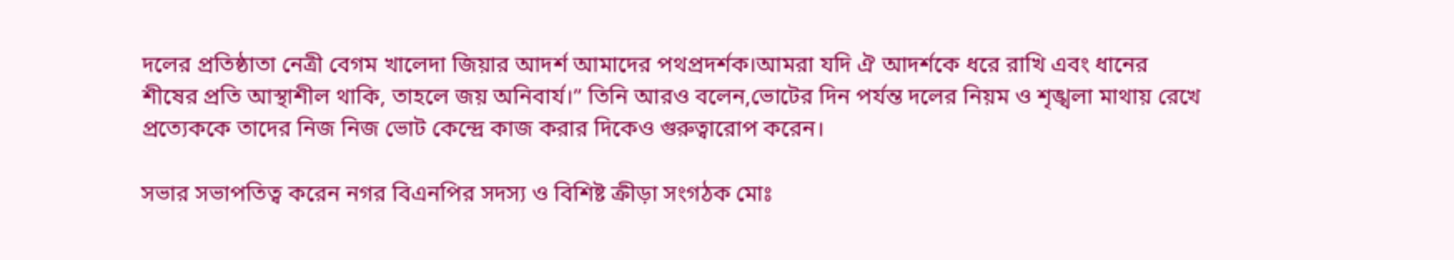দলের প্রতিষ্ঠাতা নেত্রী বেগম খালেদা জিয়ার আদর্শ আমাদের পথপ্রদর্শক।আমরা যদি ঐ আদর্শকে ধরে রাখি এবং ধানের শীষের প্রতি আস্থাশীল থাকি, তাহলে জয় অনিবার্য।” তিনি আরও বলেন,ভোটের দিন পর্যন্ত দলের নিয়ম ও শৃঙ্খলা মাথায় রেখে প্রত্যেককে তাদের নিজ নিজ ভোট কেন্দ্রে কাজ করার দিকেও গুরুত্বারোপ করেন।

সভার সভাপতিত্ব করেন নগর বিএনপির সদস্য ও বিশিষ্ট ক্রীড়া সংগঠক মোঃ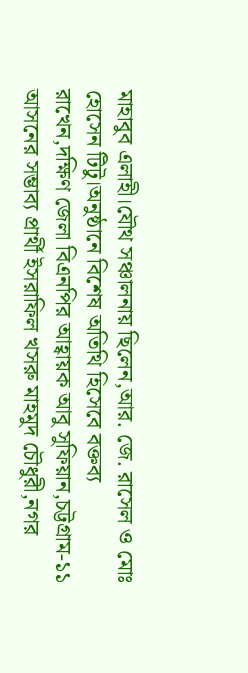মাহাবুব এলাহী।যৌথ সঞ্চালনায় ছিলেন,আর. জে. রাসেল ও মোঃ হোসেন টিটু।অনুষ্ঠানে বিশেষ অতিথি হিসেবে বক্তব্য রাখেন,দক্ষিণ জেলা বিএনপির আহ্বায়ক আবু সুফিয়ান,চট্টগ্রাম-১১ আসনের সম্ভাব্য প্রার্থী ইসরাফিল খসরু মাহমুদ চৌধুরী,নগর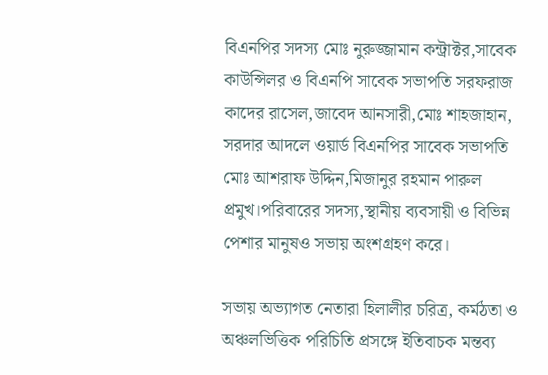বিএনপির সদস্য মোঃ নুরুজ্জামান কন্ট্রাক্টর,সাবেক কাউন্সিলর ও বিএনপি সাবেক সভাপতি সরফরাজ কাদের রাসেল,জাবেদ আনসারী,মোঃ শাহজাহান, সরদার আদলে ওয়ার্ড বিএনপির সাবেক সভাপতি মোঃ আশরাফ উদ্দিন,মিজানুর রহমান পারুল প্রমুখ।পরিবারের সদস্য,স্থানীয় ব্যবসায়ী ও বিভিন্ন পেশার মানুষও সভায় অংশগ্রহণ করে।

সভায় অভ্যাগত নেতারা হিলালীর চরিত্র, কর্মঠতা ও অঞ্চলভিত্তিক পরিচিতি প্রসঙ্গে ইতিবাচক মন্তব্য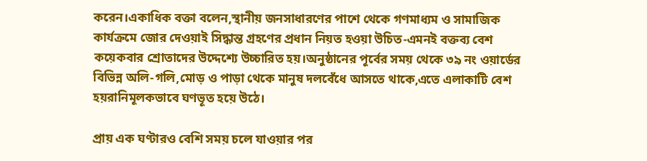করেন।একাধিক বক্তা বলেন,স্থানীয় জনসাধারণের পাশে থেকে গণমাধ্যম ও সামাজিক কার্যক্রমে জোর দেওয়াই সিদ্ধান্ত গ্রহণের প্রধান নিয়ত হওয়া উচিত-এমনই বক্তব্য বেশ কয়েকবার শ্রোতাদের উদ্দেশ্যে উচ্চারিত হয়।অনুষ্ঠানের পূর্বের সময় থেকে ৩৯ নং ওয়ার্ডের বিভিন্ন অলি-গলি,মোড় ও পাড়া থেকে মানুষ দলবেঁধে আসতে থাকে,এতে এলাকাটি বেশ হয়রানিমূলকভাবে ঘণভূত হয়ে উঠে।

প্রায় এক ঘণ্টারও বেশি সময় চলে যাওয়ার পর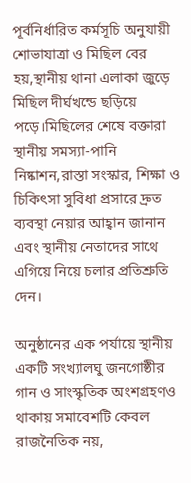পূর্বনির্ধারিত কর্মসূচি অনুযায়ী শোভাযাত্রা ও মিছিল বের হয়,স্থানীয় থানা এলাকা জুড়ে মিছিল দীর্ঘখন্ডে ছড়িয়ে পড়ে।মিছিলের শেষে বক্তারা স্থানীয় সমস্যা-পানি নিষ্কাশন,রাস্তা সংস্কার, শিক্ষা ও চিকিৎসা সুবিধা প্রসারে দ্রুত ব্যবস্থা নেয়ার আহ্বান জানান এবং স্থানীয় নেতাদের সাথে এগিয়ে নিয়ে চলার প্রতিশ্রুতি দেন।

অনুষ্ঠানের এক পর্যায়ে স্থানীয় একটি সংখ্যালঘু জনগোষ্ঠীর গান ও সাংস্কৃতিক অংশগ্রহণও থাকায় সমাবেশটি কেবল রাজনৈতিক নয়,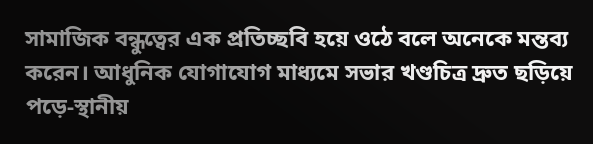সামাজিক বন্ধুত্বের এক প্রতিচ্ছবি হয়ে ওঠে বলে অনেকে মন্তব্য করেন। আধুনিক যোগাযোগ মাধ্যমে সভার খণ্ডচিত্র দ্রুত ছড়িয়ে পড়ে-স্থানীয়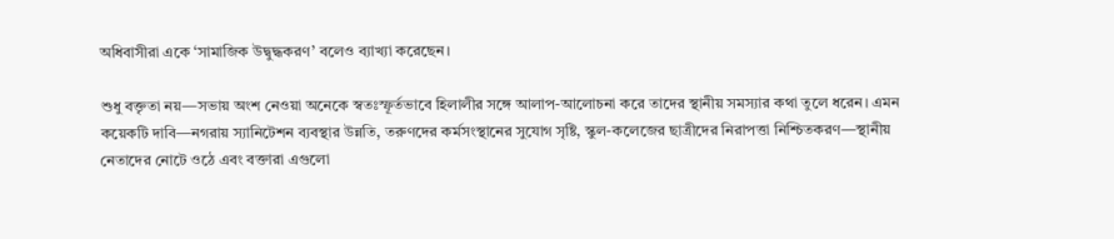অধিবাসীরা একে ‘সামাজিক উদ্বুদ্ধকরণ’ বলেও ব্যাখ্যা করেছেন।

শুধু বক্তৃতা নয়—সভায় অংশ নেওয়া অনেকে স্বতঃস্ফূর্তভাবে হিলালীর সঙ্গে আলাপ-আলোচনা করে তাদের স্থানীয় সমস্যার কথা তুলে ধরেন। এমন কয়েকটি দাবি—নগরায় স্যানিটেশন ব্যবস্থার উন্নতি, তরুণদের কর্মসংস্থানের সুযোগ সৃষ্টি, স্কুল-কলেজের ছাত্রীদের নিরাপত্তা নিশ্চিতকরণ—স্থানীয় নেতাদের নোটে ওঠে এবং বক্তারা এগুলো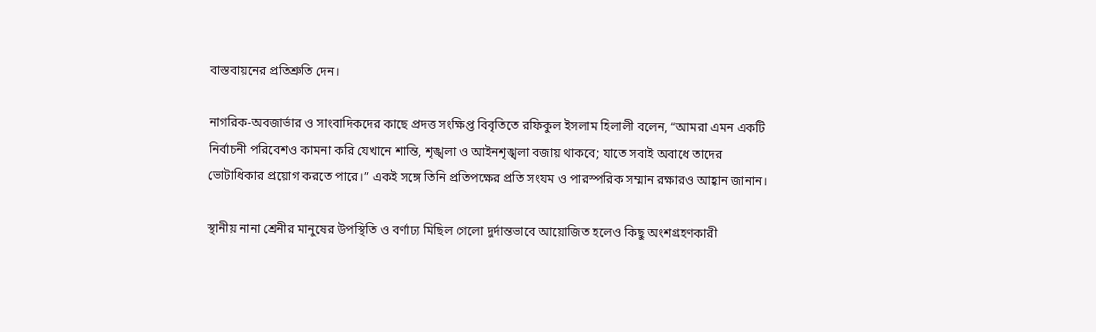বাস্তবায়নের প্রতিশ্রুতি দেন।

নাগরিক-অবজার্ভার ও সাংবাদিকদের কাছে প্রদত্ত সংক্ষিপ্ত বিবৃতিতে রফিকুল ইসলাম হিলালী বলেন, “আমরা এমন একটি নির্বাচনী পরিবেশও কামনা করি যেখানে শান্তি, শৃঙ্খলা ও আইনশৃঙ্খলা বজায় থাকবে; যাতে সবাই অবাধে তাদের ভোটাধিকার প্রয়োগ করতে পারে।” একই সঙ্গে তিনি প্রতিপক্ষের প্রতি সংযম ও পারস্পরিক সম্মান রক্ষারও আহ্বান জানান।

স্থানীয় নানা শ্রেনীর মানুষের উপস্থিতি ও বর্ণাঢ্য মিছিল গেলো দুর্দান্তভাবে আয়োজিত হলেও কিছু অংশগ্রহণকারী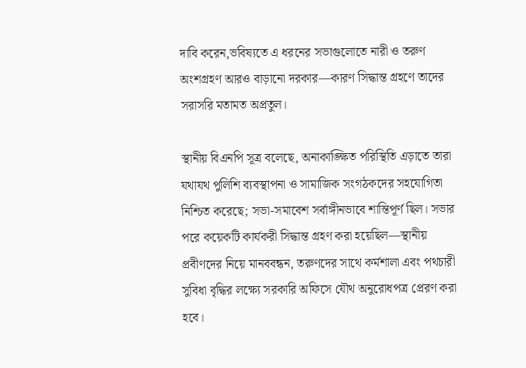দাবি করেন,ভবিষ্যতে এ ধরনের সভাগুলোতে নারী ও তরুণ অংশগ্রহণ আরও বাড়ানো দরকার—কারণ সিদ্ধান্ত গ্রহণে তাদের সরাসরি মতামত অপ্রতুল।

স্থানীয় বিএনপি সূত্র বলেছে, অনাকাঙ্ক্ষিত পরিস্থিতি এড়াতে তারা যথাযথ পুলিশি ব্যবস্থাপনা ও সামাজিক সংগঠকদের সহযোগিতা নিশ্চিত করেছে; সভা-সমাবেশ সর্বাঙ্গীনভাবে শান্তিপূর্ণ ছিল। সভার পরে কয়েকটি কার্যকরী সিদ্ধান্ত গ্রহণ করা হয়েছিল—স্থানীয় প্রবীণদের নিয়ে মানববন্ধন, তরুণদের সাথে কর্মশালা এবং পথচারী সুবিধা বৃদ্ধির লক্ষ্যে সরকারি অফিসে যৌথ অনুরোধপত্র প্রেরণ করা হবে।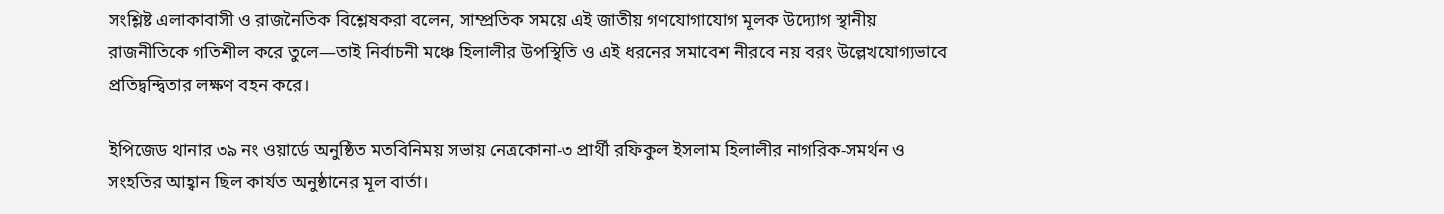সংশ্লিষ্ট এলাকাবাসী ও রাজনৈতিক বিশ্লেষকরা বলেন, সাম্প্রতিক সময়ে এই জাতীয় গণযোগাযোগ মূলক উদ্যোগ স্থানীয় রাজনীতিকে গতিশীল করে তুলে—তাই নির্বাচনী মঞ্চে হিলালীর উপস্থিতি ও এই ধরনের সমাবেশ নীরবে নয় বরং উল্লেখযোগ্যভাবে প্রতিদ্বন্দ্বিতার লক্ষণ বহন করে।

ইপিজেড থানার ৩৯ নং ওয়ার্ডে অনুষ্ঠিত মতবিনিময় সভায় নেত্রকোনা-৩ প্রার্থী রফিকুল ইসলাম হিলালীর নাগরিক-সমর্থন ও সংহতির আহ্বান ছিল কার্যত অনুষ্ঠানের মূল বার্তা।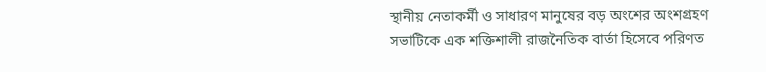স্থানীয় নেতাকর্মী ও সাধারণ মানুষের বড় অংশের অংশগ্রহণ সভাটিকে এক শক্তিশালী রাজনৈতিক বার্তা হিসেবে পরিণত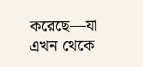করেছে—যা এখন থেকে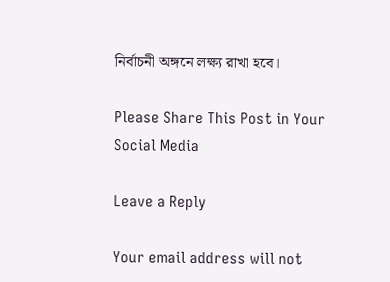নির্বাচনী অঙ্গনে লক্ষ্য রাখা হবে।

Please Share This Post in Your Social Media

Leave a Reply

Your email address will not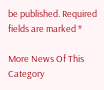be published. Required fields are marked *

More News Of This Category